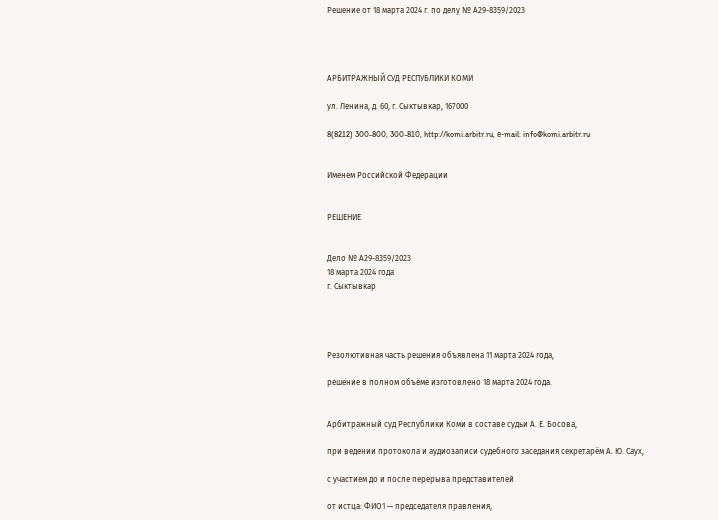Решение от 18 марта 2024 г. по делу № А29-8359/2023




АРБИТРАЖНЫЙ СУД РЕСПУБЛИКИ КОМИ

ул. Ленина, д. 60, г. Сыктывкар, 167000

8(8212) 300-800, 300-810, http://komi.arbitr.ru, е-mail: info@komi.arbitr.ru


Именем Российской Федерации


РЕШЕНИЕ


Дело № А29-8359/2023
18 марта 2024 года
г. Сыктывкар




Резолютивная часть решения объявлена 11 марта 2024 года,

решение в полном объёме изготовлено 18 марта 2024 года.


Арбитражный суд Республики Коми в составе судьи А. Е. Босова,

при ведении протокола и аудиозаписи судебного заседания секретарём А. Ю. Саух,

с участием до и после перерыва представителей

от истца: ФИО1 — председателя правления,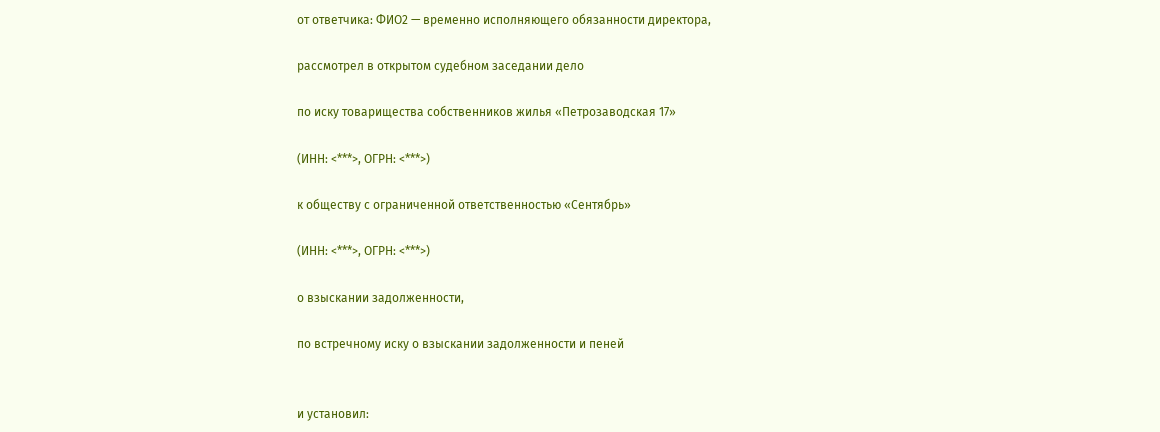от ответчика: ФИО2 — временно исполняющего обязанности директора,

рассмотрел в открытом судебном заседании дело

по иску товарищества собственников жилья «Петрозаводская 17»

(ИНН: <***>, ОГРН: <***>)

к обществу с ограниченной ответственностью «Сентябрь»

(ИНН: <***>, ОГРН: <***>)

о взыскании задолженности,

по встречному иску о взыскании задолженности и пеней


и установил: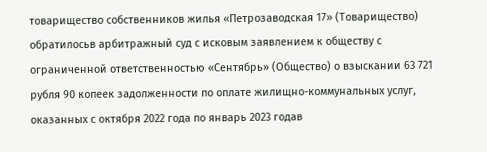товарищество собственников жилья «Петрозаводская 17» (Товарищество) обратилосьв арбитражный суд с исковым заявлением к обществу с ограниченной ответственностью «Сентябрь» (Общество) о взыскании 63 721 рубля 90 копеек задолженности по оплате жилищно-коммунальных услуг, оказанных с октября 2022 года по январь 2023 годав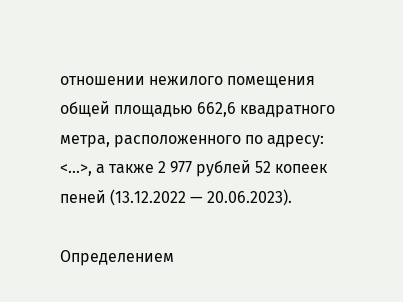отношении нежилого помещения общей площадью 662,6 квадратного метра, расположенного по адресу: <...>, а также 2 977 рублей 52 копеек пеней (13.12.2022 — 20.06.2023).

Определением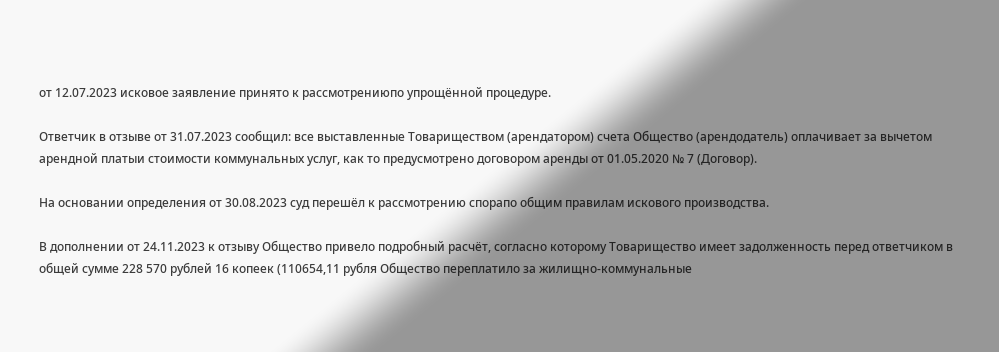от 12.07.2023 исковое заявление принято к рассмотрениюпо упрощённой процедуре.

Ответчик в отзыве от 31.07.2023 сообщил: все выставленные Товариществом (арендатором) счета Общество (арендодатель) оплачивает за вычетом арендной платыи стоимости коммунальных услуг, как то предусмотрено договором аренды от 01.05.2020 № 7 (Договор).

На основании определения от 30.08.2023 суд перешёл к рассмотрению спорапо общим правилам искового производства.

В дополнении от 24.11.2023 к отзыву Общество привело подробный расчёт, согласно которому Товарищество имеет задолженность перед ответчиком в общей сумме 228 570 рублей 16 копеек (110654,11 рубля Общество переплатило за жилищно-коммунальные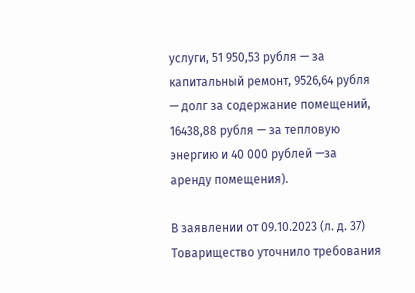услуги, 51 950,53 рубля — за капитальный ремонт, 9526,64 рубля — долг за содержание помещений, 16438,88 рубля — за тепловую энергию и 40 000 рублей —за аренду помещения).

В заявлении от 09.10.2023 (л. д. 37) Товарищество уточнило требования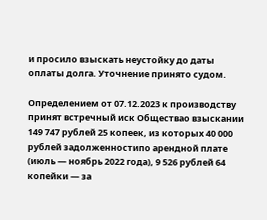и просило взыскать неустойку до даты оплаты долга. Уточнение принято судом.

Определением от 07.12.2023 к производству принят встречный иск Обществао взыскании 149 747 рублей 25 копеек, из которых 40 000 рублей задолженностипо арендной плате (июль — ноябрь 2022 года), 9 526 рублей 64 копейки — за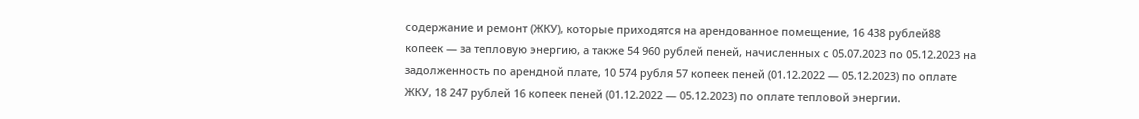содержание и ремонт (ЖКУ), которые приходятся на арендованное помещение, 16 438 рублей88 копеек — за тепловую энергию, а также 54 960 рублей пеней, начисленных с 05.07.2023 по 05.12.2023 на задолженность по арендной плате, 10 574 рубля 57 копеек пеней (01.12.2022 — 05.12.2023) по оплате ЖКУ, 18 247 рублей 16 копеек пеней (01.12.2022 — 05.12.2023) по оплате тепловой энергии.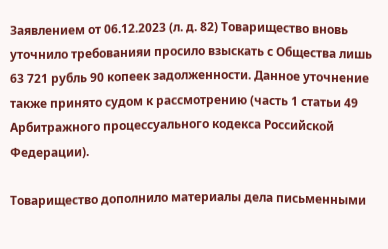Заявлением от 06.12.2023 (л. д. 82) Товарищество вновь уточнило требованияи просило взыскать с Общества лишь 63 721 рубль 90 копеек задолженности. Данное уточнение также принято судом к рассмотрению (часть 1 статьи 49 Арбитражного процессуального кодекса Российской Федерации).

Товарищество дополнило материалы дела письменными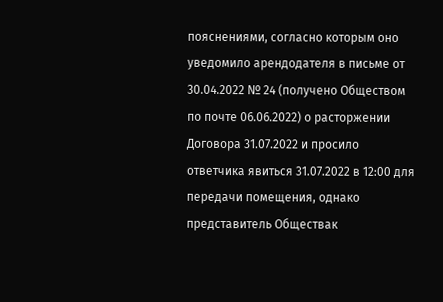пояснениями, согласно которым оно уведомило арендодателя в письме от 30.04.2022 № 24 (получено Обществом по почте 06.06.2022) о расторжении Договора 31.07.2022 и просило ответчика явиться 31.07.2022 в 12:00 для передачи помещения, однако представитель Обществак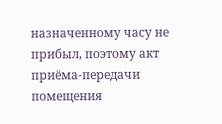назначенному часу не прибыл, поэтому акт приёма-передачи помещения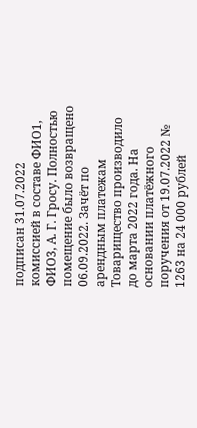подписан 31.07.2022 комиссией в составе ФИО1, ФИО3, А. Г. Гросу. Полностью помещение было возвращено 06.09.2022. Зачёт по арендным платежам Товарищество производило до марта 2022 года. На основании платёжного поручения от 19.07.2022 № 1263 на 24 000 рублей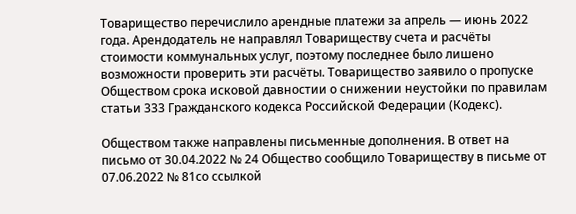Товарищество перечислило арендные платежи за апрель — июнь 2022 года. Арендодатель не направлял Товариществу счета и расчёты стоимости коммунальных услуг, поэтому последнее было лишено возможности проверить эти расчёты. Товарищество заявило о пропуске Обществом срока исковой давностии о снижении неустойки по правилам статьи 333 Гражданского кодекса Российской Федерации (Кодекс).

Обществом также направлены письменные дополнения. В ответ на письмо от 30.04.2022 № 24 Общество сообщило Товариществу в письме от 07.06.2022 № 81со ссылкой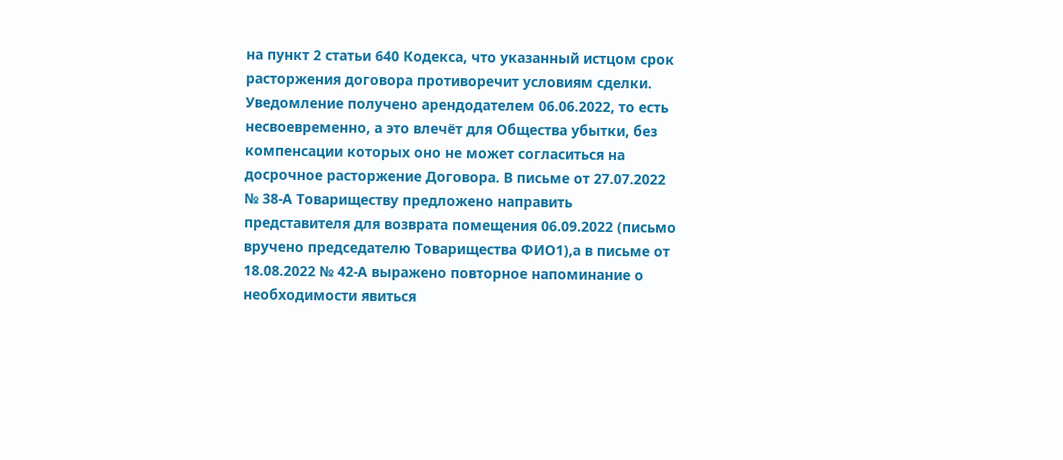на пункт 2 статьи 640 Кодекса, что указанный истцом срок расторжения договора противоречит условиям сделки. Уведомление получено арендодателем 06.06.2022, то есть несвоевременно, а это влечёт для Общества убытки, без компенсации которых оно не может согласиться на досрочное расторжение Договора. В письме от 27.07.2022 № 38-А Товариществу предложено направить представителя для возврата помещения 06.09.2022 (письмо вручено председателю Товарищества ФИО1),а в письме от 18.08.2022 № 42-А выражено повторное напоминание о необходимости явиться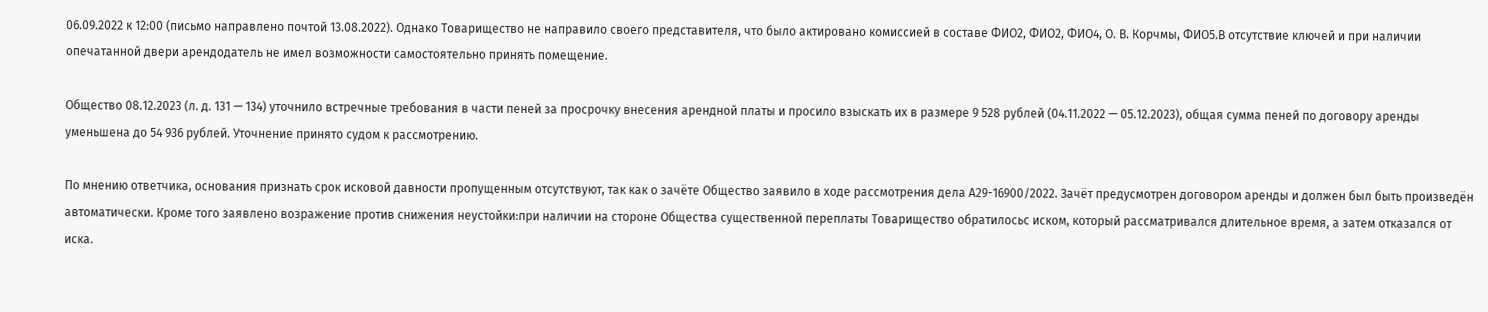06.09.2022 к 12:00 (письмо направлено почтой 13.08.2022). Однако Товарищество не направило своего представителя, что было актировано комиссией в составе ФИО2, ФИО2, ФИО4, О. В. Корчмы, ФИО5.В отсутствие ключей и при наличии опечатанной двери арендодатель не имел возможности самостоятельно принять помещение.

Общество 08.12.2023 (л. д. 131 — 134) уточнило встречные требования в части пеней за просрочку внесения арендной платы и просило взыскать их в размере 9 528 рублей (04.11.2022 — 05.12.2023), общая сумма пеней по договору аренды уменьшена до 54 936 рублей. Уточнение принято судом к рассмотрению.

По мнению ответчика, основания признать срок исковой давности пропущенным отсутствуют, так как о зачёте Общество заявило в ходе рассмотрения дела А29-16900/2022. Зачёт предусмотрен договором аренды и должен был быть произведён автоматически. Кроме того заявлено возражение против снижения неустойки:при наличии на стороне Общества существенной переплаты Товарищество обратилосьс иском, который рассматривался длительное время, а затем отказался от иска.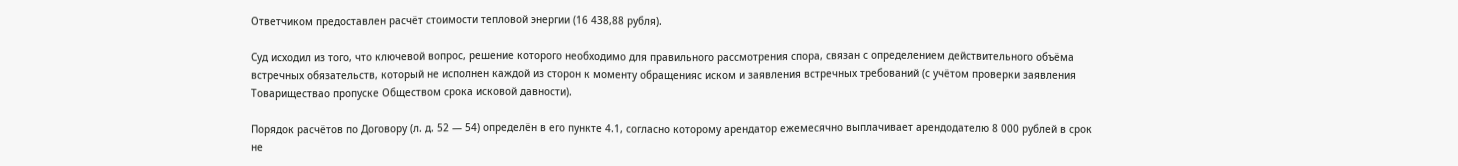Ответчиком предоставлен расчёт стоимости тепловой энергии (16 438,88 рубля).

Суд исходил из того, что ключевой вопрос, решение которого необходимо для правильного рассмотрения спора, связан с определением действительного объёма встречных обязательств, который не исполнен каждой из сторон к моменту обращенияс иском и заявления встречных требований (с учётом проверки заявления Товариществао пропуске Обществом срока исковой давности).

Порядок расчётов по Договору (л. д. 52 — 54) определён в его пункте 4.1, согласно которому арендатор ежемесячно выплачивает арендодателю 8 000 рублей в срок не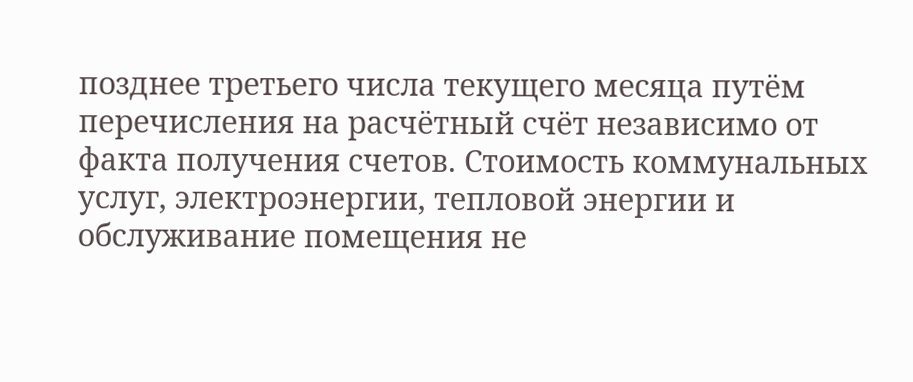позднее третьего числа текущего месяца путём перечисления на расчётный счёт независимо от факта получения счетов. Стоимость коммунальных услуг, электроэнергии, тепловой энергии и обслуживание помещения не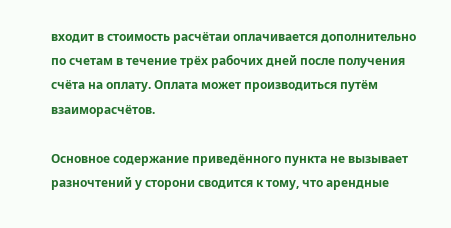входит в стоимость расчётаи оплачивается дополнительно по счетам в течение трёх рабочих дней после получения счёта на оплату. Оплата может производиться путём взаиморасчётов.

Основное содержание приведённого пункта не вызывает разночтений у сторони сводится к тому, что арендные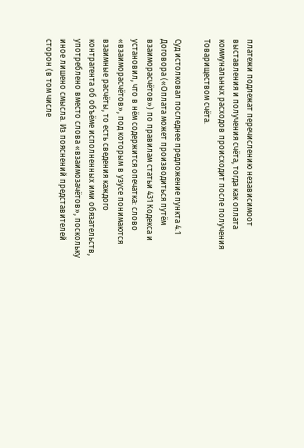платежи подлежат перечислению независимоот выставления и получения счёта, тогда как оплата коммунальных расходов происходит после получения Товариществом счёта.

Суд истолковал последнее предложение пункта 4.1 Договора («Оплата может производиться путём взаиморасчётов») по правилам статьи 431 Кодекса и установил, что в нём содержится опечатка: слово «взаиморасчётов», под которым в узусе понимаются взаимные расчёты, то есть сведения каждого контрагента об объёме исполненных ими обязательств, употреблено вместо слова «взаимозачётов», поскольку иное лишено смысла. Из пояснений представителей сторон (в том числе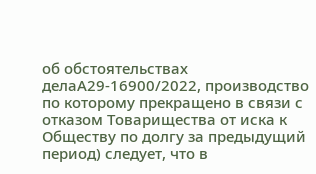об обстоятельствах делаА29-16900/2022, производство по которому прекращено в связи с отказом Товарищества от иска к Обществу по долгу за предыдущий период) следует, что в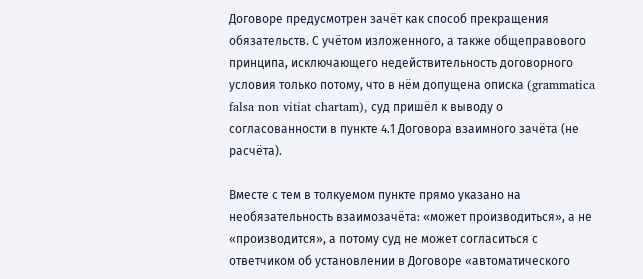Договоре предусмотрен зачёт как способ прекращения обязательств. С учётом изложенного, а также общеправового принципа, исключающего недействительность договорного условия только потому, что в нём допущена описка (grammatica falsa non vitiat chartam), суд пришёл к выводу о согласованности в пункте 4.1 Договора взаимного зачёта (не расчёта).

Вместе с тем в толкуемом пункте прямо указано на необязательность взаимозачёта: «может производиться», а не «производится», а потому суд не может согласиться с ответчиком об установлении в Договоре «автоматического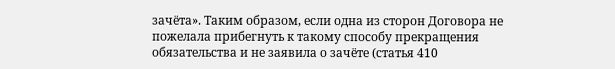зачёта». Таким образом, если одна из сторон Договора не пожелала прибегнуть к такому способу прекращения обязательства и не заявила о зачёте (статья 410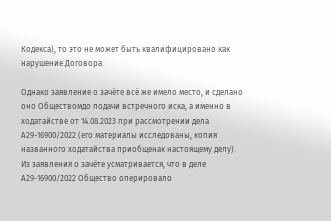Кодекса), то это не может быть квалифицировано как нарушение Договора.

Однако заявление о зачёте всё же имело место, и сделано оно Обществомдо подачи встречного иска, а именно в ходатайстве от 14.08.2023 при рассмотрении дела А29-16900/2022 (его материалы исследованы, копия названного ходатайства приобщенак настоящему делу). Из заявления о зачёте усматривается, что в деле А29-16900/2022 Общество оперировало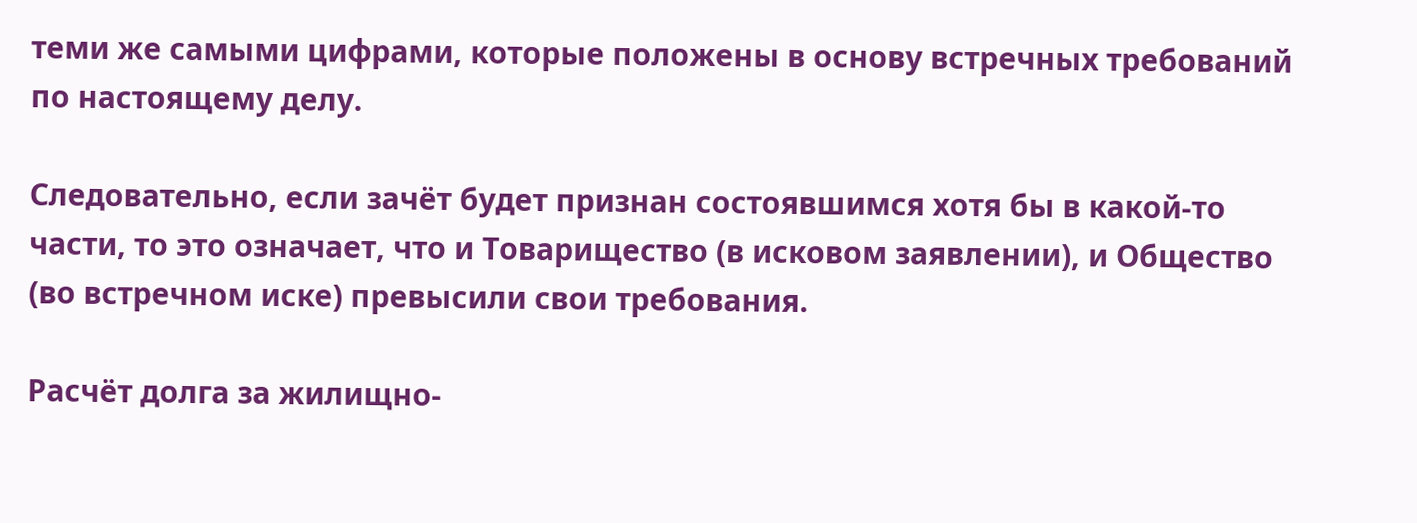теми же самыми цифрами, которые положены в основу встречных требований по настоящему делу.

Следовательно, если зачёт будет признан состоявшимся хотя бы в какой-то части, то это означает, что и Товарищество (в исковом заявлении), и Общество (во встречном иске) превысили свои требования.

Расчёт долга за жилищно-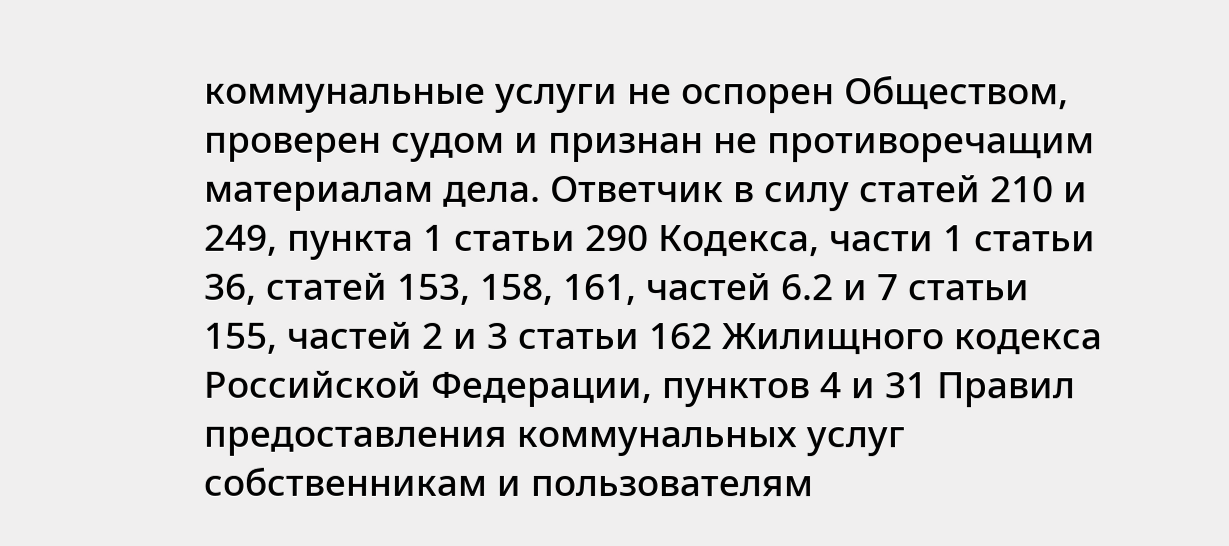коммунальные услуги не оспорен Обществом, проверен судом и признан не противоречащим материалам дела. Ответчик в силу статей 210 и 249, пункта 1 статьи 290 Кодекса, части 1 статьи 36, статей 153, 158, 161, частей 6.2 и 7 статьи 155, частей 2 и 3 статьи 162 Жилищного кодекса Российской Федерации, пунктов 4 и 31 Правил предоставления коммунальных услуг собственникам и пользователям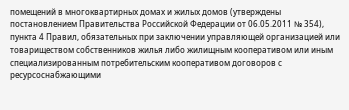помещений в многоквартирных домах и жилых домов (утверждены постановлением Правительства Российской Федерации от 06.05.2011 № 354), пункта 4 Правил, обязательных при заключении управляющей организацией или товариществом собственников жилья либо жилищным кооперативом или иным специализированным потребительским кооперативом договоров с ресурсоснабжающими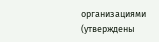организациями (утверждены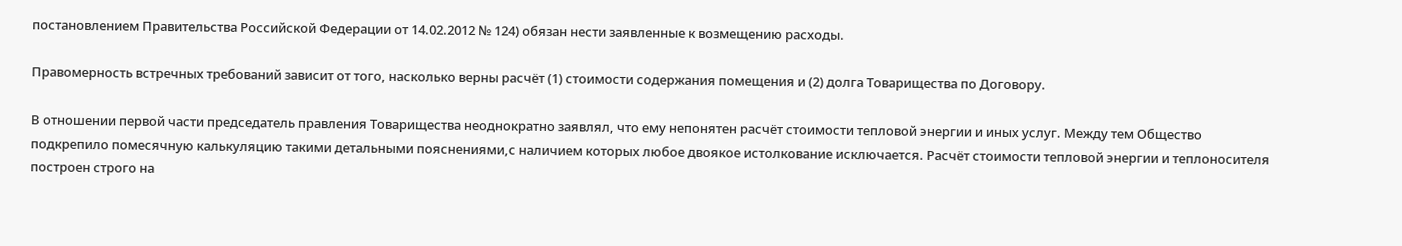постановлением Правительства Российской Федерации от 14.02.2012 № 124) обязан нести заявленные к возмещению расходы.

Правомерность встречных требований зависит от того, насколько верны расчёт (1) стоимости содержания помещения и (2) долга Товарищества по Договору.

В отношении первой части председатель правления Товарищества неоднократно заявлял, что ему непонятен расчёт стоимости тепловой энергии и иных услуг. Между тем Общество подкрепило помесячную калькуляцию такими детальными пояснениями,с наличием которых любое двоякое истолкование исключается. Расчёт стоимости тепловой энергии и теплоносителя построен строго на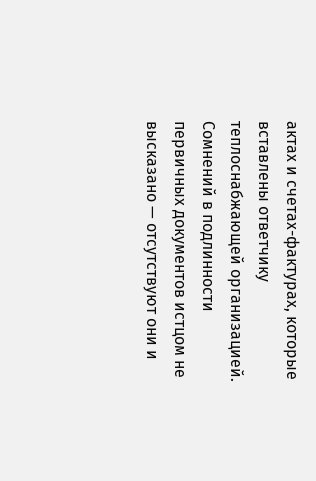актах и счетах-фактурах, которые вставлены ответчику теплоснабжающей организацией. Сомнений в подлинности первичных документов истцом не высказано — отсутствуют они и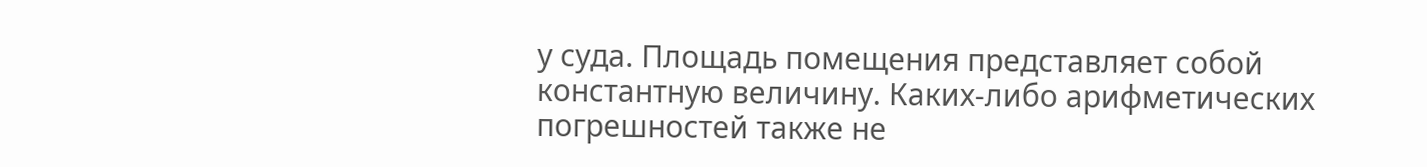у суда. Площадь помещения представляет собой константную величину. Каких-либо арифметических погрешностей также не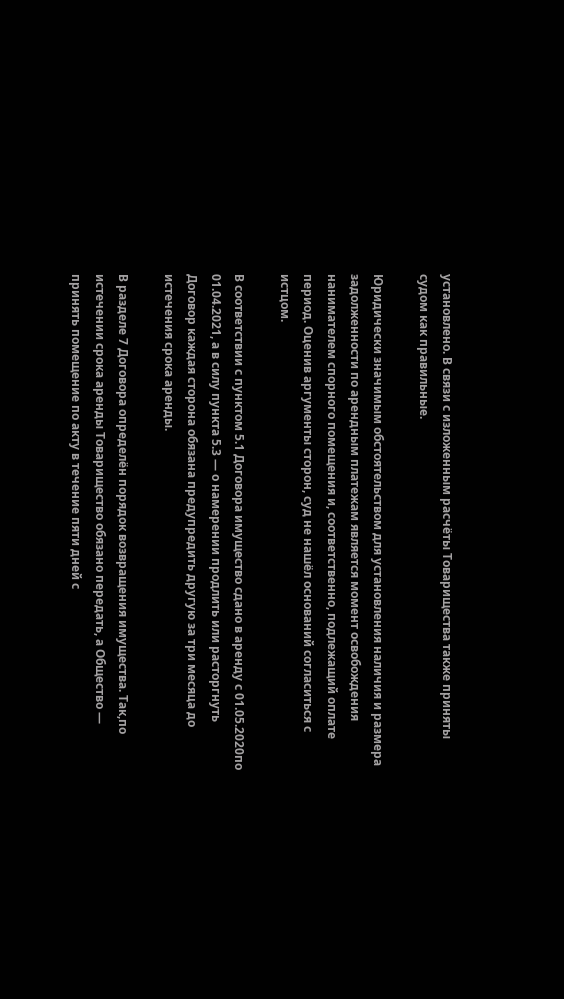установлено. В связи с изложенным расчёты Товарищества также приняты судом как правильные.

Юридически значимым обстоятельством для установления наличия и размера задолженности по арендным платежам является момент освобождения нанимателем спорного помещения и, соответственно, подлежащий оплате период. Оценив аргументы сторон, суд не нашёл оснований согласиться с истцом.

В соответствии с пунктом 5.1 Договора имущество сдано в аренду с 01.05.2020по 01.04.2021, а в силу пункта 5.3 — о намерении продлить или расторгнуть Договор каждая сторона обязана предупредить другую за три месяца до истечения срока аренды.

В разделе 7 Договора определён порядок возвращения имущества. Так,по истечении срока аренды Товарищество обязано передать, а Общество — принять помещение по акту в течение пяти дней с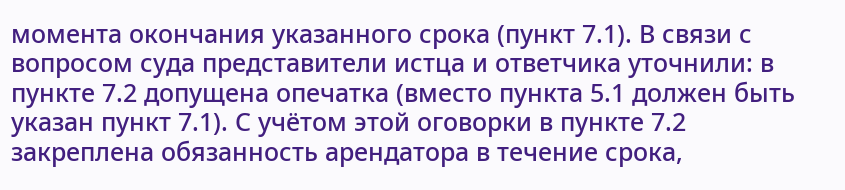момента окончания указанного срока (пункт 7.1). В связи с вопросом суда представители истца и ответчика уточнили: в пункте 7.2 допущена опечатка (вместо пункта 5.1 должен быть указан пункт 7.1). С учётом этой оговорки в пункте 7.2 закреплена обязанность арендатора в течение срока,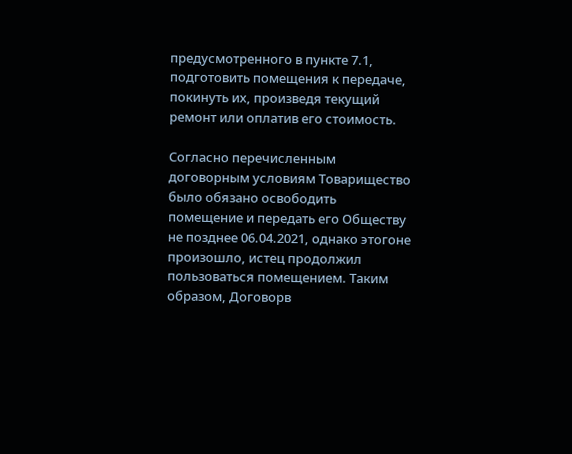предусмотренного в пункте 7.1, подготовить помещения к передаче, покинуть их, произведя текущий ремонт или оплатив его стоимость.

Согласно перечисленным договорным условиям Товарищество было обязано освободить помещение и передать его Обществу не позднее 06.04.2021, однако этогоне произошло, истец продолжил пользоваться помещением. Таким образом, Договорв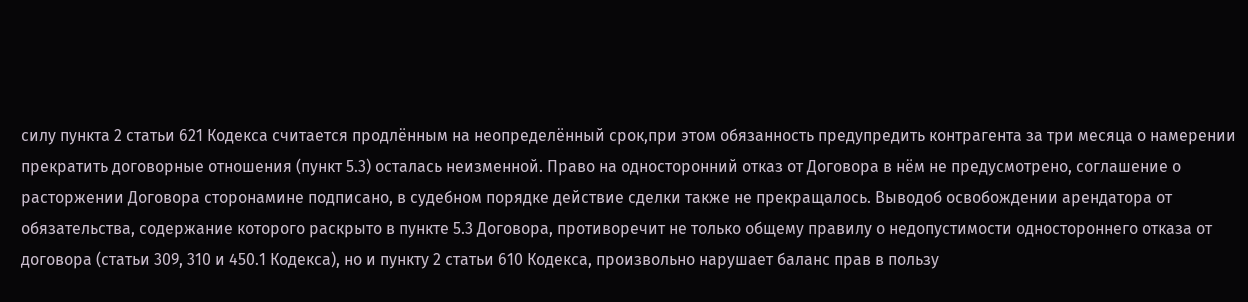силу пункта 2 статьи 621 Кодекса считается продлённым на неопределённый срок,при этом обязанность предупредить контрагента за три месяца о намерении прекратить договорные отношения (пункт 5.3) осталась неизменной. Право на односторонний отказ от Договора в нём не предусмотрено, соглашение о расторжении Договора сторонамине подписано, в судебном порядке действие сделки также не прекращалось. Выводоб освобождении арендатора от обязательства, содержание которого раскрыто в пункте 5.3 Договора, противоречит не только общему правилу о недопустимости одностороннего отказа от договора (статьи 309, 310 и 450.1 Кодекса), но и пункту 2 статьи 610 Кодекса, произвольно нарушает баланс прав в пользу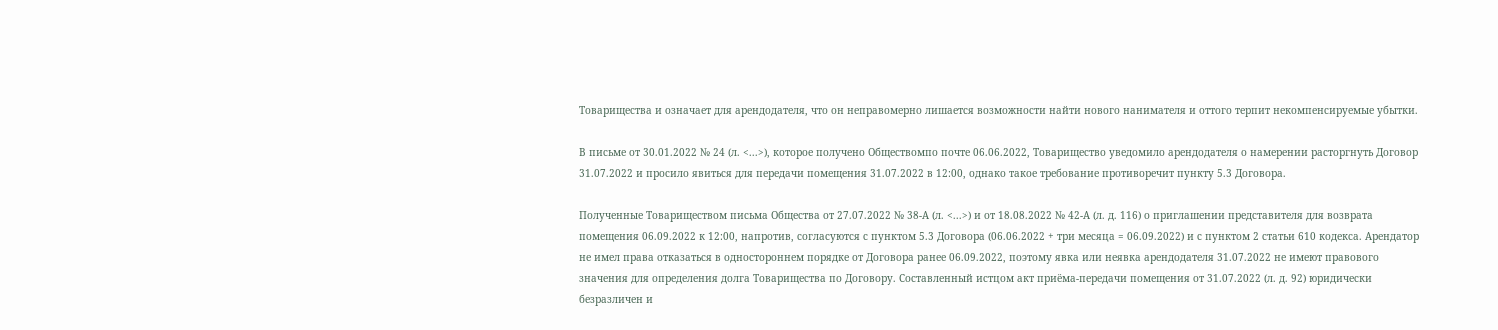Товарищества и означает для арендодателя, что он неправомерно лишается возможности найти нового нанимателя и оттого терпит некомпенсируемые убытки.

В письме от 30.01.2022 № 24 (л. <...>), которое получено Обществомпо почте 06.06.2022, Товарищество уведомило арендодателя о намерении расторгнуть Договор 31.07.2022 и просило явиться для передачи помещения 31.07.2022 в 12:00, однако такое требование противоречит пункту 5.3 Договора.

Полученные Товариществом письма Общества от 27.07.2022 № 38-А (л. <...>) и от 18.08.2022 № 42-А (л. д. 116) о приглашении представителя для возврата помещения 06.09.2022 к 12:00, напротив, согласуются с пунктом 5.3 Договора (06.06.2022 + три месяца = 06.09.2022) и с пунктом 2 статьи 610 кодекса. Арендатор не имел права отказаться в одностороннем порядке от Договора ранее 06.09.2022, поэтому явка или неявка арендодателя 31.07.2022 не имеют правового значения для определения долга Товарищества по Договору. Составленный истцом акт приёма-передачи помещения от 31.07.2022 (л. д. 92) юридически безразличен и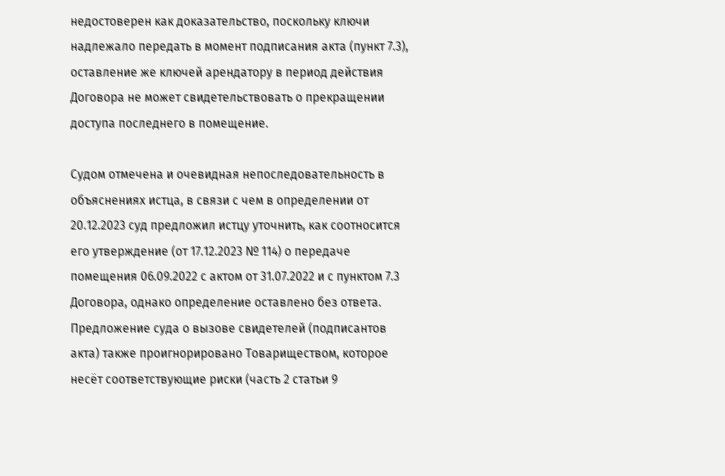недостоверен как доказательство, поскольку ключи надлежало передать в момент подписания акта (пункт 7.3), оставление же ключей арендатору в период действия Договора не может свидетельствовать о прекращении доступа последнего в помещение.

Судом отмечена и очевидная непоследовательность в объяснениях истца, в связи с чем в определении от 20.12.2023 суд предложил истцу уточнить, как соотносится его утверждение (от 17.12.2023 № 114) о передаче помещения 06.09.2022 с актом от 31.07.2022 и с пунктом 7.3 Договора, однако определение оставлено без ответа. Предложение суда о вызове свидетелей (подписантов акта) также проигнорировано Товариществом, которое несёт соответствующие риски (часть 2 статьи 9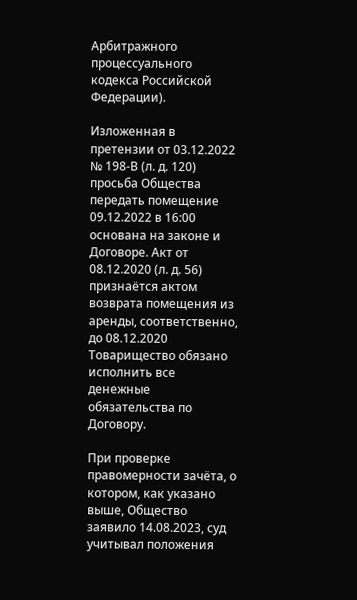Арбитражного процессуального кодекса Российской Федерации).

Изложенная в претензии от 03.12.2022 № 198-В (л. д. 120) просьба Общества передать помещение 09.12.2022 в 16:00 основана на законе и Договоре. Акт от 08.12.2020 (л. д. 56) признаётся актом возврата помещения из аренды, соответственно, до 08.12.2020 Товарищество обязано исполнить все денежные обязательства по Договору.

При проверке правомерности зачёта, о котором, как указано выше, Общество заявило 14.08.2023, суд учитывал положения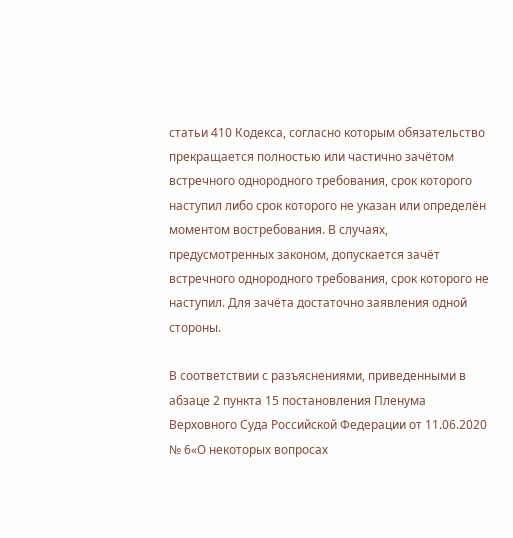статьи 410 Кодекса, согласно которым обязательство прекращается полностью или частично зачётом встречного однородного требования, срок которого наступил либо срок которого не указан или определён моментом востребования. В случаях, предусмотренных законом, допускается зачёт встречного однородного требования, срок которого не наступил. Для зачёта достаточно заявления одной стороны.

В соответствии с разъяснениями, приведенными в абзаце 2 пункта 15 постановления Пленума Верховного Суда Российской Федерации от 11.06.2020 № 6«О некоторых вопросах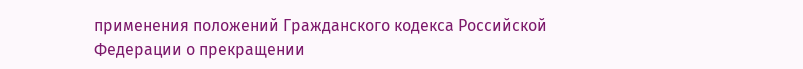применения положений Гражданского кодекса Российской Федерации о прекращении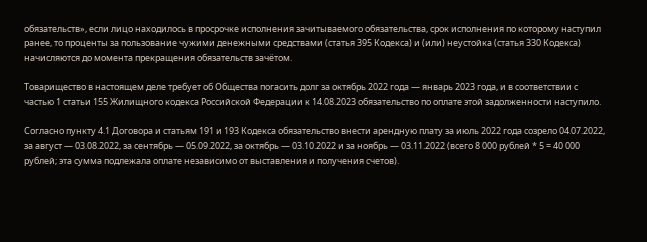обязательств», если лицо находилось в просрочке исполнения зачитываемого обязательства, срок исполнения по которому наступил ранее, то проценты за пользование чужими денежными средствами (статья 395 Кодекса) и (или) неустойка (статья 330 Кодекса) начисляются до момента прекращения обязательств зачётом.

Товарищество в настоящем деле требует об Общества погасить долг за октябрь 2022 года — январь 2023 года, и в соответствии с частью 1 статьи 155 Жилищного кодекса Российской Федерации к 14.08.2023 обязательство по оплате этой задолженности наступило.

Согласно пункту 4.1 Договора и статьям 191 и 193 Кодекса обязательство внести арендную плату за июль 2022 года созрело 04.07.2022, за август — 03.08.2022, за сентябрь — 05.09.2022, за октябрь — 03.10.2022 и за ноябрь — 03.11.2022 (всего 8 000 рублей * 5 = 40 000 рублей; эта сумма подлежала оплате независимо от выставления и получения счетов).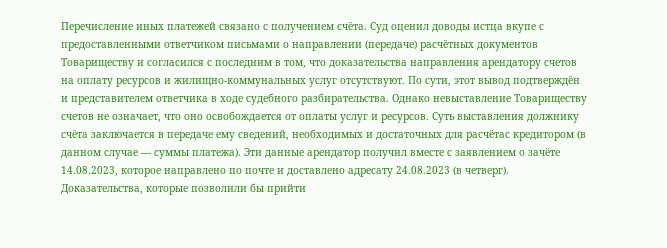Перечисление иных платежей связано с получением счёта. Суд оценил доводы истца вкупе с предоставленными ответчиком письмами о направлении (передаче) расчётных документов Товариществу и согласился с последним в том, что доказательства направления арендатору счетов на оплату ресурсов и жилищно-коммунальных услуг отсутствуют. По сути, этот вывод подтверждён и представителем ответчика в ходе судебного разбирательства. Однако невыставление Товариществу счетов не означает, что оно освобождается от оплаты услуг и ресурсов. Суть выставления должнику счёта заключается в передаче ему сведений, необходимых и достаточных для расчётас кредитором (в данном случае — суммы платежа). Эти данные арендатор получил вместе с заявлением о зачёте 14.08.2023, которое направлено по почте и доставлено адресату 24.08.2023 (в четверг). Доказательства, которые позволили бы прийти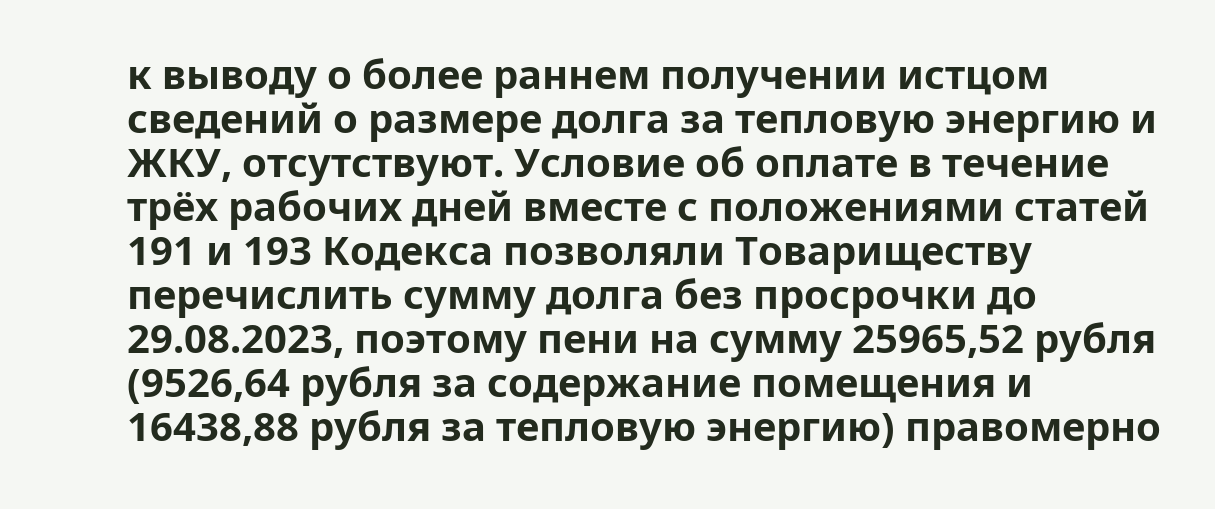к выводу о более раннем получении истцом сведений о размере долга за тепловую энергию и ЖКУ, отсутствуют. Условие об оплате в течение трёх рабочих дней вместе с положениями статей 191 и 193 Кодекса позволяли Товариществу перечислить сумму долга без просрочки до 29.08.2023, поэтому пени на сумму 25965,52 рубля (9526,64 рубля за содержание помещения и 16438,88 рубля за тепловую энергию) правомерно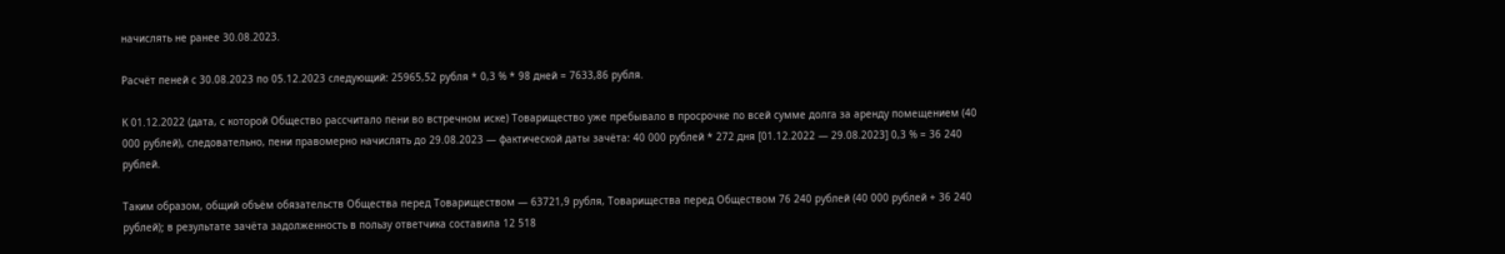начислять не ранее 30.08.2023.

Расчёт пеней с 30.08.2023 по 05.12.2023 следующий: 25965,52 рубля * 0,3 % * 98 дней = 7633,86 рубля.

К 01.12.2022 (дата, с которой Общество рассчитало пени во встречном иске) Товарищество уже пребывало в просрочке по всей сумме долга за аренду помещением (40 000 рублей), следовательно, пени правомерно начислять до 29.08.2023 — фактической даты зачёта: 40 000 рублей * 272 дня [01.12.2022 — 29.08.2023] 0,3 % = 36 240 рублей.

Таким образом, общий объём обязательств Общества перед Товариществом — 63721,9 рубля, Товарищества перед Обществом 76 240 рублей (40 000 рублей + 36 240 рублей); в результате зачёта задолженность в пользу ответчика составила 12 518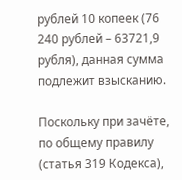рублей 10 копеек (76 240 рублей – 63721,9 рубля), данная сумма подлежит взысканию.

Поскольку при зачёте, по общему правилу (статья 319 Кодекса),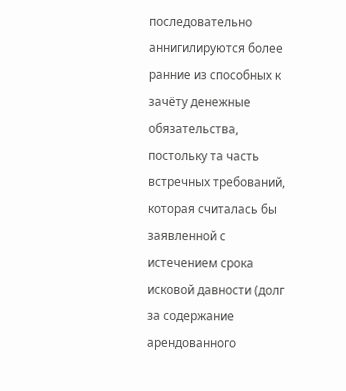последовательно аннигилируются более ранние из способных к зачёту денежные обязательства, постольку та часть встречных требований, которая считалась бы заявленной с истечением срока исковой давности (долг за содержание арендованного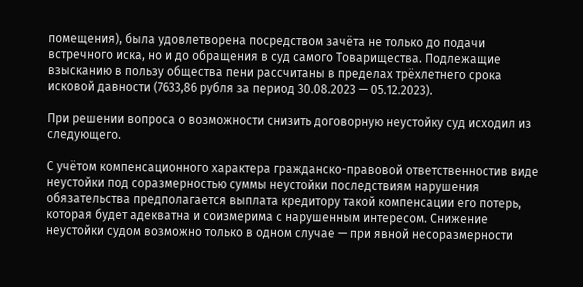помещения), была удовлетворена посредством зачёта не только до подачи встречного иска, но и до обращения в суд самого Товарищества. Подлежащие взысканию в пользу общества пени рассчитаны в пределах трёхлетнего срока исковой давности (7633,86 рубля за период 30.08.2023 — 05.12.2023).

При решении вопроса о возможности снизить договорную неустойку суд исходил из следующего.

С учётом компенсационного характера гражданско-правовой ответственностив виде неустойки под соразмерностью суммы неустойки последствиям нарушения обязательства предполагается выплата кредитору такой компенсации его потерь, которая будет адекватна и соизмерима с нарушенным интересом. Снижение неустойки судом возможно только в одном случае — при явной несоразмерности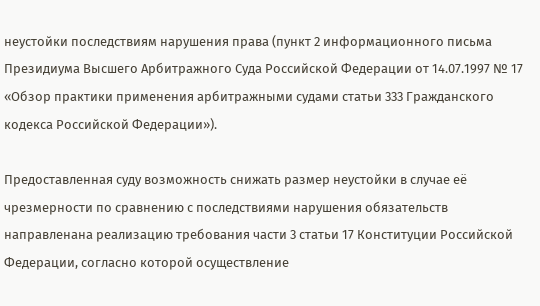неустойки последствиям нарушения права (пункт 2 информационного письма Президиума Высшего Арбитражного Суда Российской Федерации от 14.07.1997 № 17 «Обзор практики применения арбитражными судами статьи 333 Гражданского кодекса Российской Федерации»).

Предоставленная суду возможность снижать размер неустойки в случае её чрезмерности по сравнению с последствиями нарушения обязательств направленана реализацию требования части 3 статьи 17 Конституции Российской Федерации, согласно которой осуществление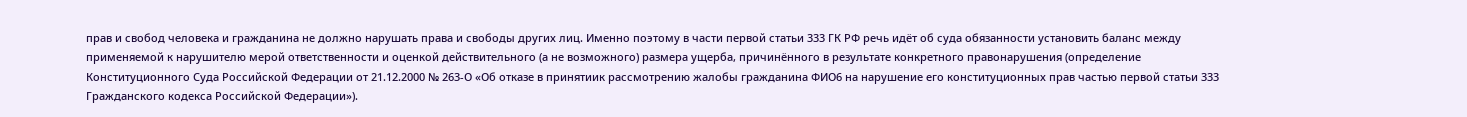прав и свобод человека и гражданина не должно нарушать права и свободы других лиц. Именно поэтому в части первой статьи 333 ГК РФ речь идёт об суда обязанности установить баланс между применяемой к нарушителю мерой ответственности и оценкой действительного (а не возможного) размера ущерба, причинённого в результате конкретного правонарушения (определение Конституционного Суда Российской Федерации от 21.12.2000 № 263-О «Об отказе в принятиик рассмотрению жалобы гражданина ФИО6 на нарушение его конституционных прав частью первой статьи 333 Гражданского кодекса Российской Федерации»).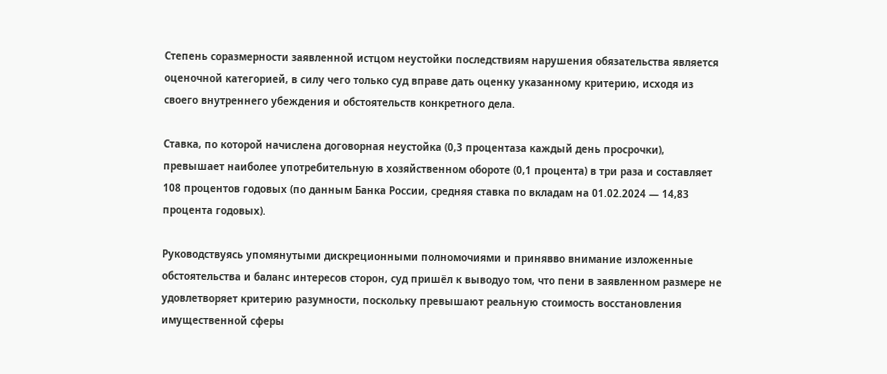Степень соразмерности заявленной истцом неустойки последствиям нарушения обязательства является оценочной категорией, в силу чего только суд вправе дать оценку указанному критерию, исходя из своего внутреннего убеждения и обстоятельств конкретного дела.

Ставка, по которой начислена договорная неустойка (0,3 процентаза каждый день просрочки), превышает наиболее употребительную в хозяйственном обороте (0,1 процента) в три раза и составляет 108 процентов годовых (по данным Банка России, средняя ставка по вкладам на 01.02.2024 — 14,83 процента годовых).

Руководствуясь упомянутыми дискреционными полномочиями и принявво внимание изложенные обстоятельства и баланс интересов сторон, суд пришёл к выводуо том, что пени в заявленном размере не удовлетворяет критерию разумности, поскольку превышают реальную стоимость восстановления имущественной сферы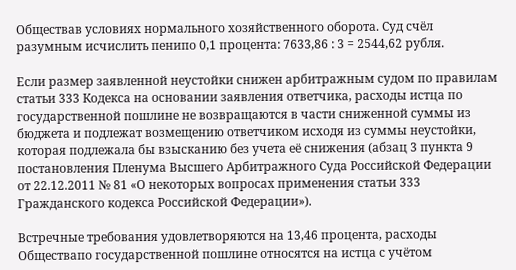Обществав условиях нормального хозяйственного оборота. Суд счёл разумным исчислить пенипо 0,1 процента: 7633,86 : 3 = 2544,62 рубля.

Если размер заявленной неустойки снижен арбитражным судом по правилам статьи 333 Кодекса на основании заявления ответчика, расходы истца по государственной пошлине не возвращаются в части сниженной суммы из бюджета и подлежат возмещению ответчиком исходя из суммы неустойки, которая подлежала бы взысканию без учета её снижения (абзац 3 пункта 9 постановления Пленума Высшего Арбитражного Суда Российской Федерации от 22.12.2011 № 81 «О некоторых вопросах применения статьи 333 Гражданского кодекса Российской Федерации»).

Встречные требования удовлетворяются на 13,46 процента, расходы Обществапо государственной пошлине относятся на истца с учётом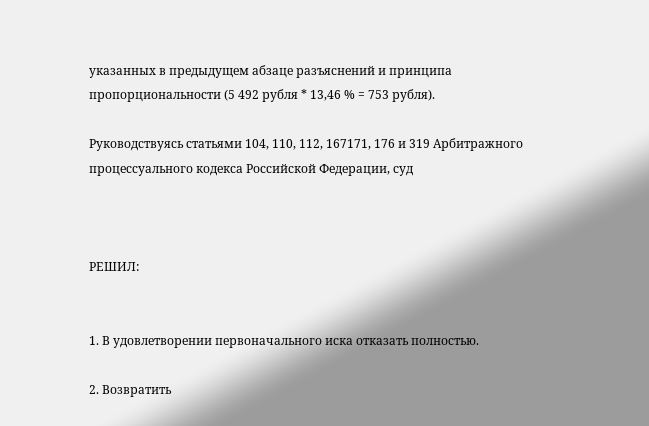указанных в предыдущем абзаце разъяснений и принципа пропорциональности (5 492 рубля * 13,46 % = 753 рубля).

Руководствуясь статьями 104, 110, 112, 167171, 176 и 319 Арбитражного процессуального кодекса Российской Федерации, суд



РЕШИЛ:


1. В удовлетворении первоначального иска отказать полностью.

2. Возвратить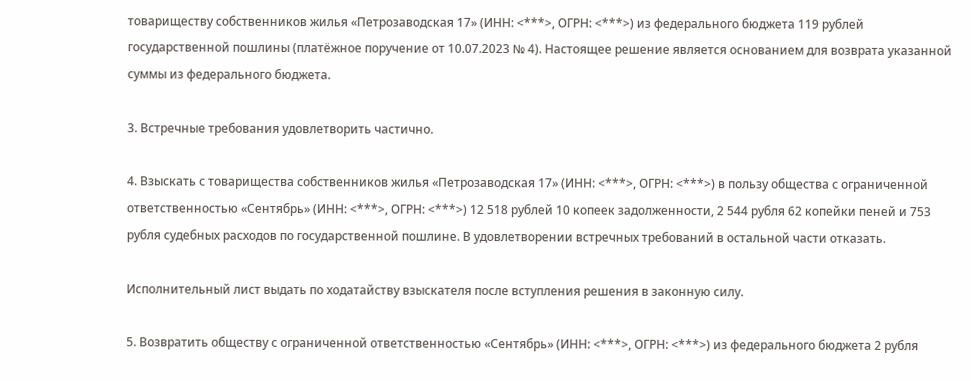товариществу собственников жилья «Петрозаводская 17» (ИНН: <***>, ОГРН: <***>) из федерального бюджета 119 рублей государственной пошлины (платёжное поручение от 10.07.2023 № 4). Настоящее решение является основанием для возврата указанной суммы из федерального бюджета.

3. Встречные требования удовлетворить частично.

4. Взыскать с товарищества собственников жилья «Петрозаводская 17» (ИНН: <***>, ОГРН: <***>) в пользу общества с ограниченной ответственностью «Сентябрь» (ИНН: <***>, ОГРН: <***>) 12 518 рублей 10 копеек задолженности, 2 544 рубля 62 копейки пеней и 753 рубля судебных расходов по государственной пошлине. В удовлетворении встречных требований в остальной части отказать.

Исполнительный лист выдать по ходатайству взыскателя после вступления решения в законную силу.

5. Возвратить обществу с ограниченной ответственностью «Сентябрь» (ИНН: <***>, ОГРН: <***>) из федерального бюджета 2 рубля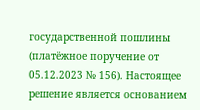государственной пошлины (платёжное поручение от 05.12.2023 № 156). Настоящее решение является основанием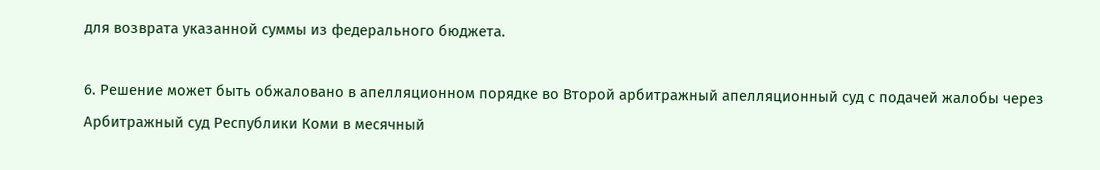для возврата указанной суммы из федерального бюджета.

6. Решение может быть обжаловано в апелляционном порядке во Второй арбитражный апелляционный суд с подачей жалобы через Арбитражный суд Республики Коми в месячный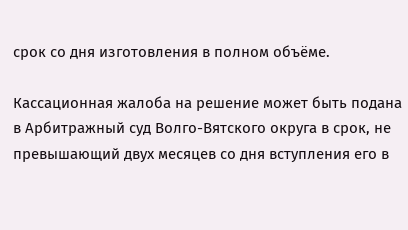срок со дня изготовления в полном объёме.

Кассационная жалоба на решение может быть подана в Арбитражный суд Волго-Вятского округа в срок, не превышающий двух месяцев со дня вступления его в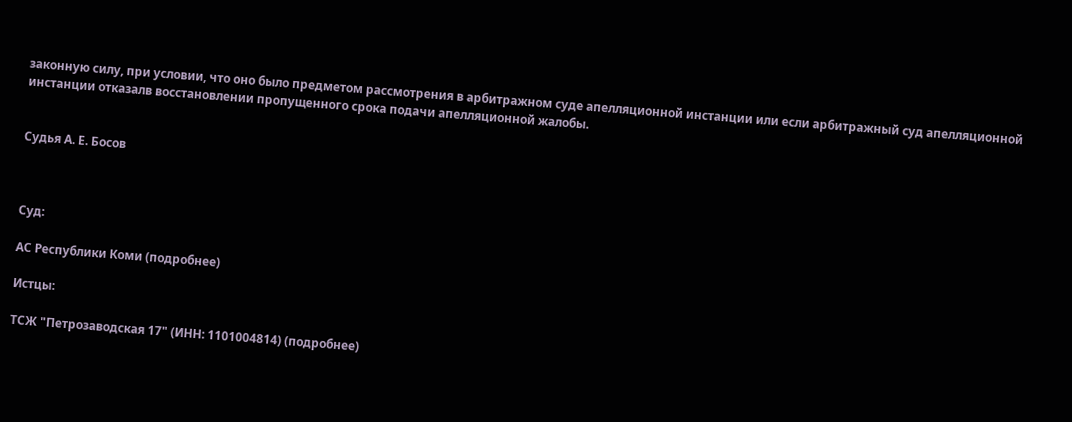законную силу, при условии, что оно было предметом рассмотрения в арбитражном суде апелляционной инстанции или если арбитражный суд апелляционной инстанции отказалв восстановлении пропущенного срока подачи апелляционной жалобы.


Судья А. Е. Босов



Суд:

АС Республики Коми (подробнее)

Истцы:

ТСЖ "Петрозаводская 17" (ИНН: 1101004814) (подробнее)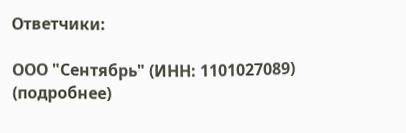Ответчики:

ООО "Сентябрь" (ИНН: 1101027089) (подробнее)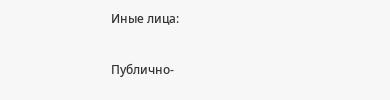Иные лица:

Публично-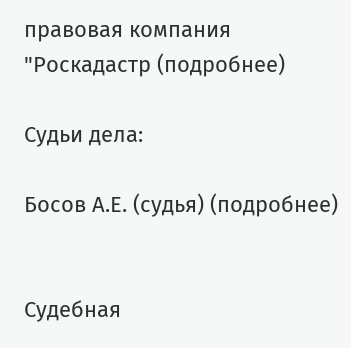правовая компания "Роскадастр (подробнее)

Судьи дела:

Босов А.Е. (судья) (подробнее)


Судебная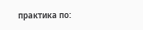практика по: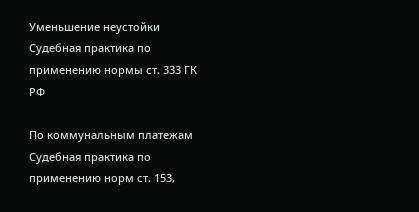Уменьшение неустойки
Судебная практика по применению нормы ст. 333 ГК РФ

По коммунальным платежам
Судебная практика по применению норм ст. 153,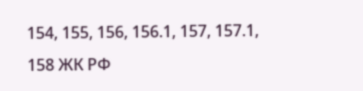154, 155, 156, 156.1, 157, 157.1, 158 ЖК РФ